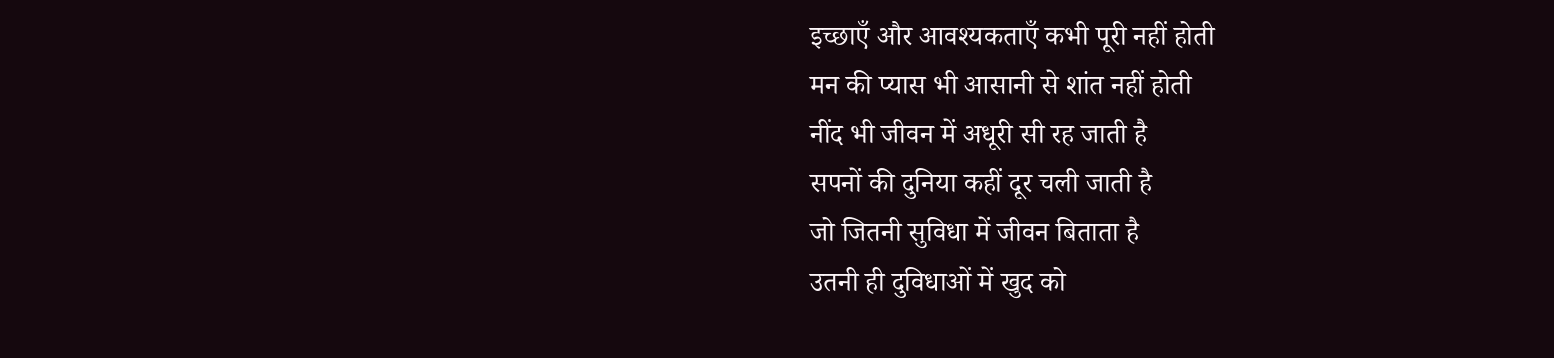इच्छाएँ और आवश्यकताएँ कभी पूरी नहीं होती
मन की प्यास भी आसानी से शांत नहीं होती
नींद भी जीवन में अधूरी सी रह जाती है
सपनों की दुनिया कहीं दूर चली जाती है
जो जितनी सुविधा में जीवन बिताता है
उतनी ही दुविधाओं में खुद को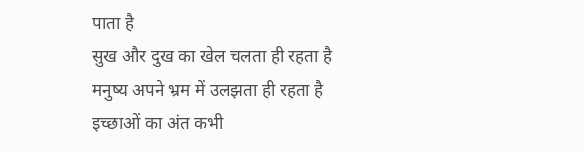पाता है
सुख और दुख का खेल चलता ही रहता है
मनुष्य अपने भ्रम में उलझता ही रहता है
इच्छाओं का अंत कभी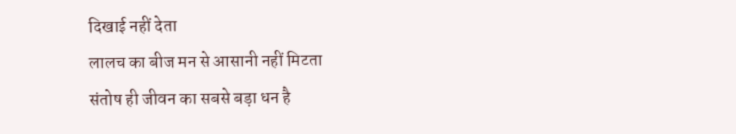दिखाई नहीं देता
लालच का बीज मन से आसानी नहीं मिटता
संतोष ही जीवन का सबसे बड़ा धन है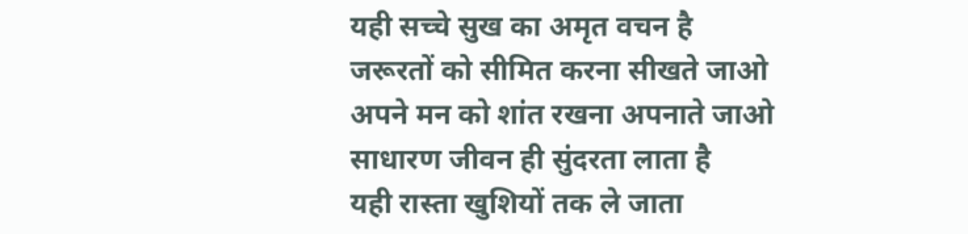यही सच्चे सुख का अमृत वचन है
जरूरतों को सीमित करना सीखते जाओ
अपने मन को शांत रखना अपनाते जाओ
साधारण जीवन ही सुंदरता लाता है
यही रास्ता खुशियों तक ले जाता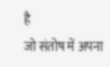है
जो संतोष में अपना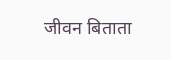जीवन बिताता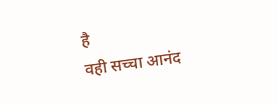है
वही सच्चा आनंद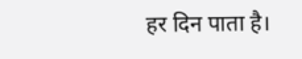हर दिन पाता है।